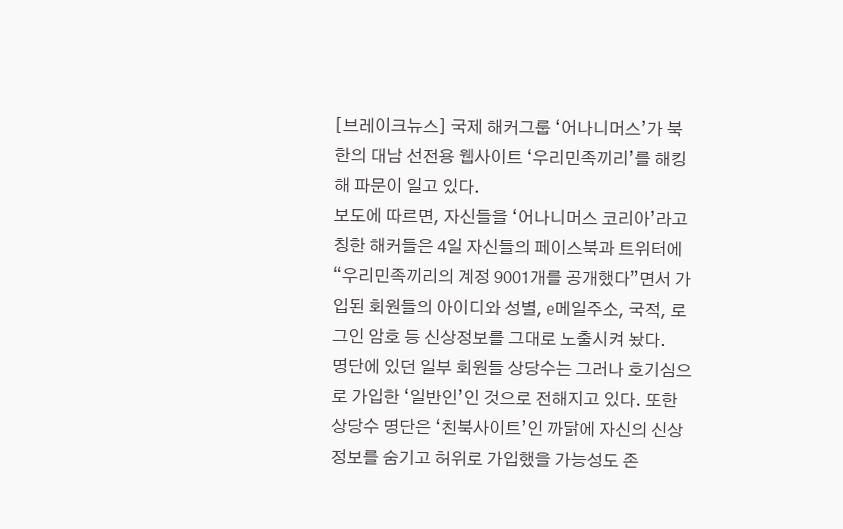[브레이크뉴스] 국제 해커그룹 ‘어나니머스’가 북한의 대남 선전용 웹사이트 ‘우리민족끼리’를 해킹해 파문이 일고 있다.
보도에 따르면, 자신들을 ‘어나니머스 코리아’라고 칭한 해커들은 4일 자신들의 페이스북과 트위터에 “우리민족끼리의 계정 9001개를 공개했다”면서 가입된 회원들의 아이디와 성별, e메일주소, 국적, 로그인 암호 등 신상정보를 그대로 노출시켜 놨다.
명단에 있던 일부 회원들 상당수는 그러나 호기심으로 가입한 ‘일반인’인 것으로 전해지고 있다. 또한 상당수 명단은 ‘친북사이트’인 까닭에 자신의 신상정보를 숨기고 허위로 가입했을 가능성도 존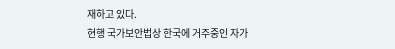재하고 있다.
현행 국가보안법상 한국에 거주중인 자가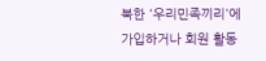북한 '우리민족끼리'에 가입하거나 회원 활동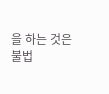을 하는 것은 불법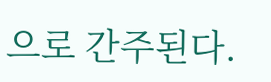으로 간주된다.